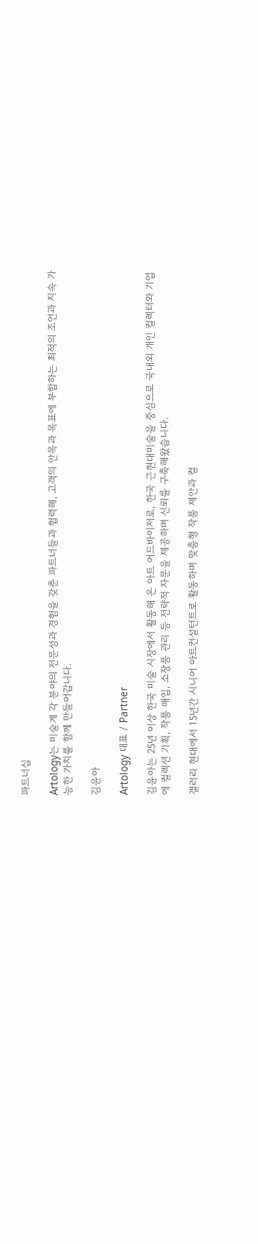파트너십

Artology는 미술계 각 분야의 전문성과 경험을 갖춘 파트너들과 협력해, 고객의 안목과 목표에 부합하는 최적의 조언과 지속 가능한 가치를 함께 만들어갑니다.

김윤아

Artology 대표 / Partner

김윤아는 25년 이상 한국 미술 시장에서 활동해 온 아트 어드바이저로, 한국 근현대미술을 중심으로 국내외 개인 컬렉터와 기업에 컬렉션 기획, 작품 매입, 소장품 관리 등 전략적 자문을 제공하며 신뢰를 구축해왔습니다.

갤러리 현대에서 15년간 시니어 아트컨설턴트로 활동하며 맞춤형 작품 제안과 컬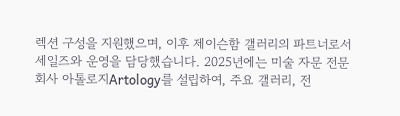렉션 구성을 지원했으며, 이후 제이슨함 갤러리의 파트너로서 세일즈와 운영을 담당했습니다. 2025년에는 미술 자문 전문회사 아톨로지Artology를 설립하여, 주요 갤러리, 전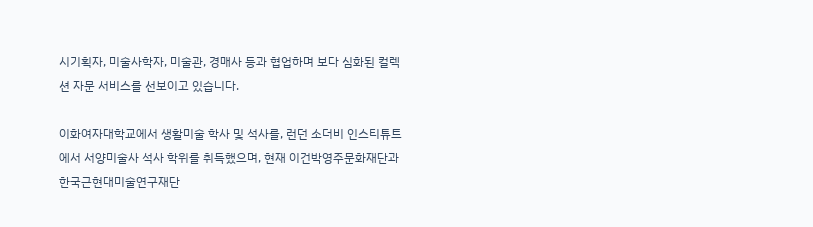시기획자, 미술사학자, 미술관, 경매사 등과 협업하며 보다 심화된 컬렉션 자문 서비스를 선보이고 있습니다.

이화여자대학교에서 생활미술 학사 및 석사를, 런던 소더비 인스티튜트에서 서양미술사 석사 학위를 취득했으며, 현재 이건박영주문화재단과 한국근현대미술연구재단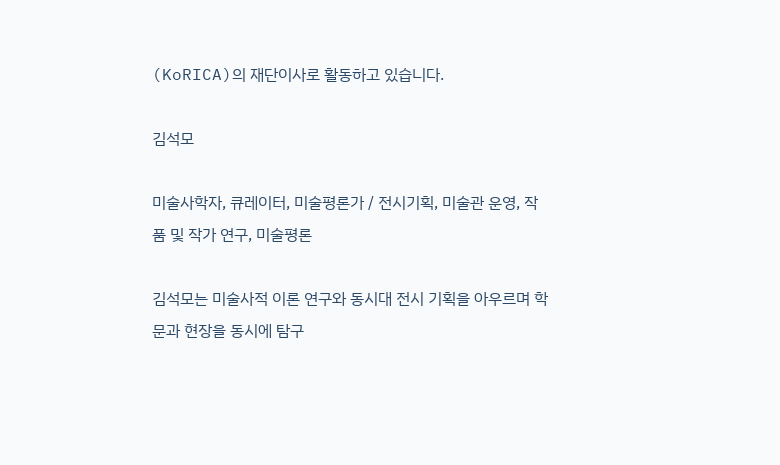(KoRICA)의 재단이사로 활동하고 있습니다.

김석모

미술사학자, 큐레이터, 미술평론가 / 전시기획, 미술관 운영, 작품 및 작가 연구, 미술평론

김석모는 미술사적 이론 연구와 동시대 전시 기획을 아우르며 학문과 현장을 동시에 탐구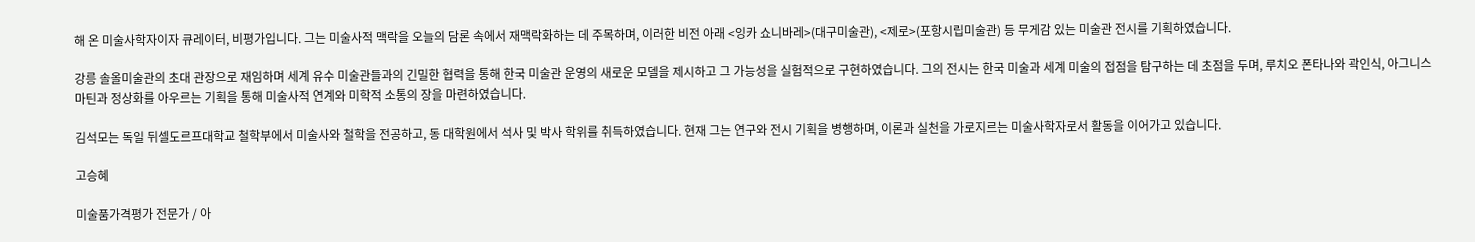해 온 미술사학자이자 큐레이터, 비평가입니다. 그는 미술사적 맥락을 오늘의 담론 속에서 재맥락화하는 데 주목하며, 이러한 비전 아래 <잉카 쇼니바레>(대구미술관), <제로>(포항시립미술관) 등 무게감 있는 미술관 전시를 기획하였습니다.

강릉 솔올미술관의 초대 관장으로 재임하며 세계 유수 미술관들과의 긴밀한 협력을 통해 한국 미술관 운영의 새로운 모델을 제시하고 그 가능성을 실험적으로 구현하였습니다. 그의 전시는 한국 미술과 세계 미술의 접점을 탐구하는 데 초점을 두며, 루치오 폰타나와 곽인식, 아그니스 마틴과 정상화를 아우르는 기획을 통해 미술사적 연계와 미학적 소통의 장을 마련하였습니다.

김석모는 독일 뒤셀도르프대학교 철학부에서 미술사와 철학을 전공하고, 동 대학원에서 석사 및 박사 학위를 취득하였습니다. 현재 그는 연구와 전시 기획을 병행하며, 이론과 실천을 가로지르는 미술사학자로서 활동을 이어가고 있습니다.

고승혜

미술품가격평가 전문가 / 아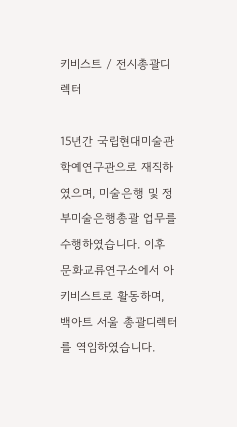키비스트 / 전시총괄디렉터

15년간 국립현대미술관 학예연구관으로 재직하였으며, 미술은행 및 정부미술은행총괄 업무를 수행하였습니다. 이후 문화교류연구소에서 아키비스트로 활동하며, 백아트 서울 총괄디렉터를 역임하였습니다.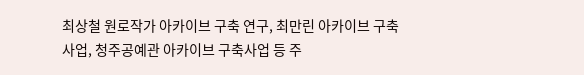최상철 원로작가 아카이브 구축 연구, 최만린 아카이브 구축사업, 청주공예관 아카이브 구축사업 등 주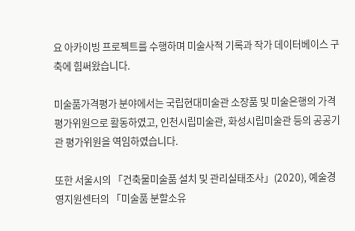요 아카이빙 프로젝트를 수행하며 미술사적 기록과 작가 데이터베이스 구축에 힘써왔습니다.

미술품가격평가 분야에서는 국립현대미술관 소장품 및 미술은행의 가격평가위원으로 활동하였고, 인천시립미술관, 화성시립미술관 등의 공공기관 평가위원을 역임하였습니다.

또한 서울시의 「건축물미술품 설치 및 관리실태조사」(2020), 예술경영지원센터의 「미술품 분할소유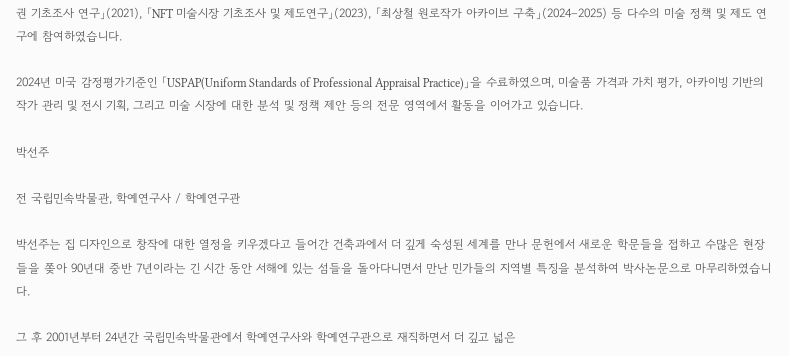권 기초조사 연구」(2021), 「NFT 미술시장 기초조사 및 제도연구」(2023), 「최상철 원로작가 아카이브 구축」(2024–2025) 등 다수의 미술 정책 및 제도 연구에 참여하였습니다.

2024년 미국 감정평가기준인 「USPAP(Uniform Standards of Professional Appraisal Practice)」을 수료하였으며, 미술품 가격과 가치 평가, 아카이빙 기반의 작가 관리 및 전시 기획, 그리고 미술 시장에 대한 분석 및 정책 제안 등의 전문 영역에서 활동을 이어가고 있습니다.

박선주

전 국립민속박물관, 학예연구사 / 학예연구관

박선주는 집 디자인으로 창작에 대한 열정을 키우겠다고 들어간 건축과에서 더 깊게 숙성된 세계를 만나 문헌에서 새로운 학문들을 접하고 수많은 현장들을 쫒아 90년대 중반 7년이라는 긴 시간 동안 서해에 있는 섬들을 돌아다니면서 만난 민가들의 지역별 특징을 분석하여 박사논문으로 마무리하였습니다.

그 후 2001년부터 24년간 국립민속박물관에서 학예연구사와 학예연구관으로 재직하면서 더 깊고 넓은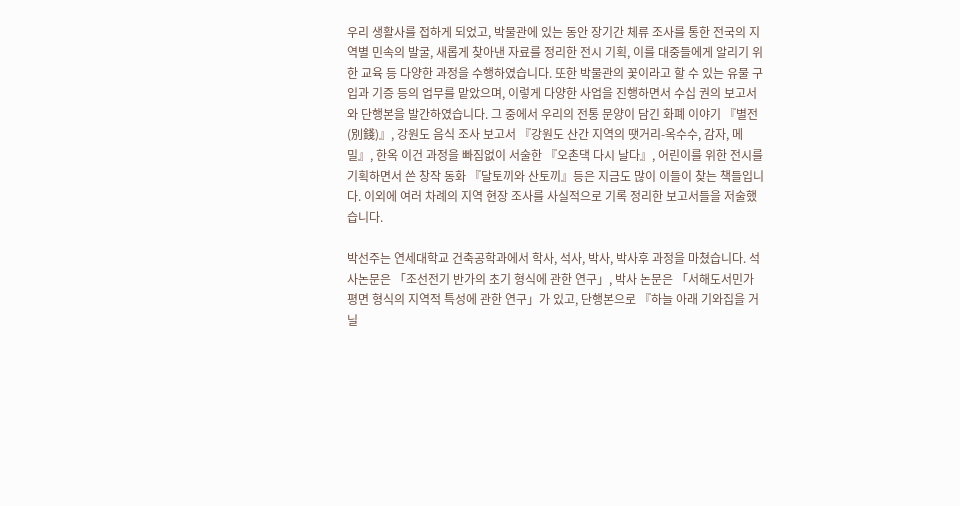우리 생활사를 접하게 되었고, 박물관에 있는 동안 장기간 체류 조사를 통한 전국의 지역별 민속의 발굴, 새롭게 찾아낸 자료를 정리한 전시 기획, 이를 대중들에게 알리기 위한 교육 등 다양한 과정을 수행하였습니다. 또한 박물관의 꽃이라고 할 수 있는 유물 구입과 기증 등의 업무를 맡았으며, 이렇게 다양한 사업을 진행하면서 수십 권의 보고서와 단행본을 발간하였습니다. 그 중에서 우리의 전통 문양이 담긴 화폐 이야기 『별전(別錢)』, 강원도 음식 조사 보고서 『강원도 산간 지역의 땟거리-옥수수, 감자, 메밀』, 한옥 이건 과정을 빠짐없이 서술한 『오촌댁 다시 날다』, 어린이를 위한 전시를 기획하면서 쓴 창작 동화 『달토끼와 산토끼』등은 지금도 많이 이들이 찾는 책들입니다. 이외에 여러 차례의 지역 현장 조사를 사실적으로 기록 정리한 보고서들을 저술했습니다.

박선주는 연세대학교 건축공학과에서 학사, 석사, 박사, 박사후 과정을 마쳤습니다. 석사논문은 「조선전기 반가의 초기 형식에 관한 연구」, 박사 논문은 「서해도서민가 평면 형식의 지역적 특성에 관한 연구」가 있고, 단행본으로 『하늘 아래 기와집을 거닐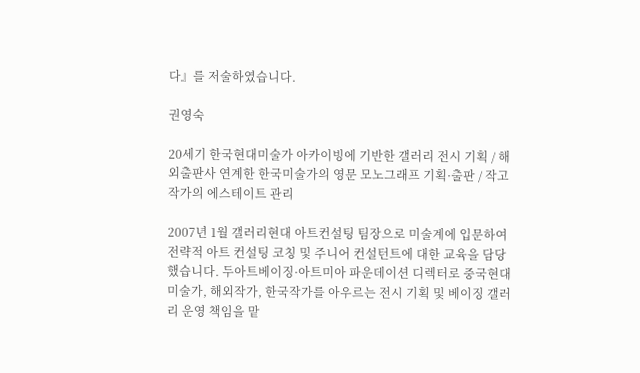다』를 저술하였습니다.

권영숙

20세기 한국현대미술가 아카이빙에 기반한 갤러리 전시 기획 / 해외출판사 연계한 한국미술가의 영문 모노그래프 기획·출판 / 작고 작가의 에스테이트 관리

2007년 1월 갤러리현대 아트컨설팅 팀장으로 미술계에 입문하여 전략적 아트 컨설팅 코칭 및 주니어 컨설턴트에 대한 교육을 담당했습니다. 두아트베이징·아트미아 파운데이션 디렉터로 중국현대미술가, 해외작가, 한국작가를 아우르는 전시 기획 및 베이징 갤러리 운영 책임을 맡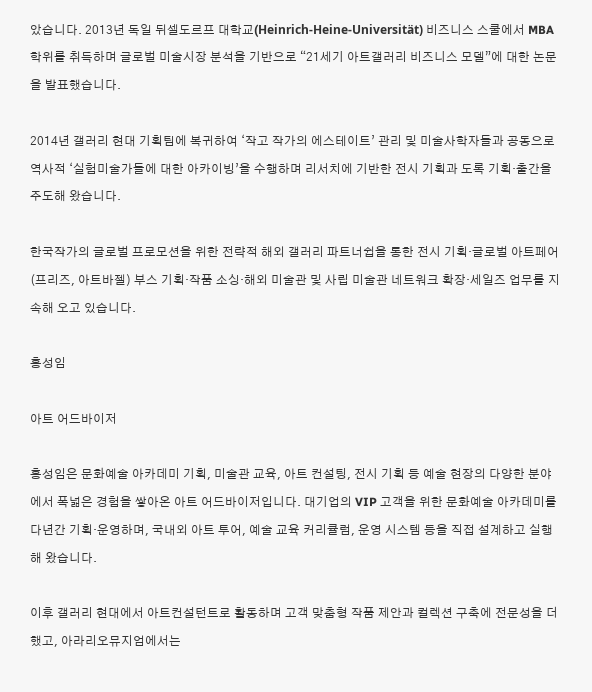았습니다. 2013년 독일 뒤셀도르프 대학교(Heinrich-Heine-Universität) 비즈니스 스쿨에서 MBA학위를 취득하며 글로벌 미술시장 분석을 기반으로 “21세기 아트갤러리 비즈니스 모델”에 대한 논문을 발표했습니다.

2014년 갤러리 현대 기획팀에 복귀하여 ‘작고 작가의 에스테이트’ 관리 및 미술사학자들과 공동으로 역사적 ‘실험미술가들에 대한 아카이빙’을 수행하며 리서치에 기반한 전시 기획과 도록 기획·출간을 주도해 왔습니다.

한국작가의 글로벌 프로모션을 위한 전략적 해외 갤러리 파트너쉽을 통한 전시 기획·글로벌 아트페어(프리즈, 아트바젤) 부스 기획·작품 소싱·해외 미술관 및 사립 미술관 네트워크 확장·세일즈 업무를 지속해 오고 있습니다.

홍성임

아트 어드바이저

홍성임은 문화예술 아카데미 기획, 미술관 교육, 아트 컨설팅, 전시 기획 등 예술 현장의 다양한 분야에서 폭넓은 경험을 쌓아온 아트 어드바이저입니다. 대기업의 VIP 고객을 위한 문화예술 아카데미를 다년간 기획·운영하며, 국내외 아트 투어, 예술 교육 커리큘럼, 운영 시스템 등을 직접 설계하고 실행해 왔습니다.

이후 갤러리 현대에서 아트컨설턴트로 활동하며 고객 맞춤형 작품 제안과 컬렉션 구축에 전문성을 더했고, 아라리오뮤지엄에서는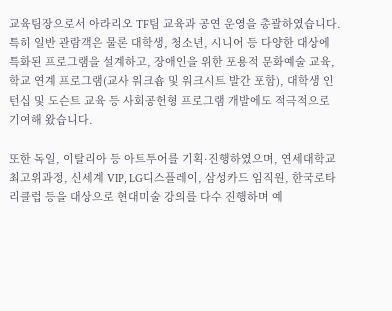교육팀장으로서 아라리오 TF팀 교육과 공연 운영을 총괄하였습니다. 특히 일반 관람객은 물론 대학생, 청소년, 시니어 등 다양한 대상에 특화된 프로그램을 설계하고, 장애인을 위한 포용적 문화예술 교육, 학교 연계 프로그램(교사 워크숍 및 워크시트 발간 포함), 대학생 인턴십 및 도슨트 교육 등 사회공헌형 프로그램 개발에도 적극적으로 기여해 왔습니다.

또한 독일, 이탈리아 등 아트투어를 기획·진행하였으며, 연세대학교 최고위과정, 신세계 VIP, LG디스플레이, 삼성카드 임직원, 한국로타리클럽 등을 대상으로 현대미술 강의를 다수 진행하며 예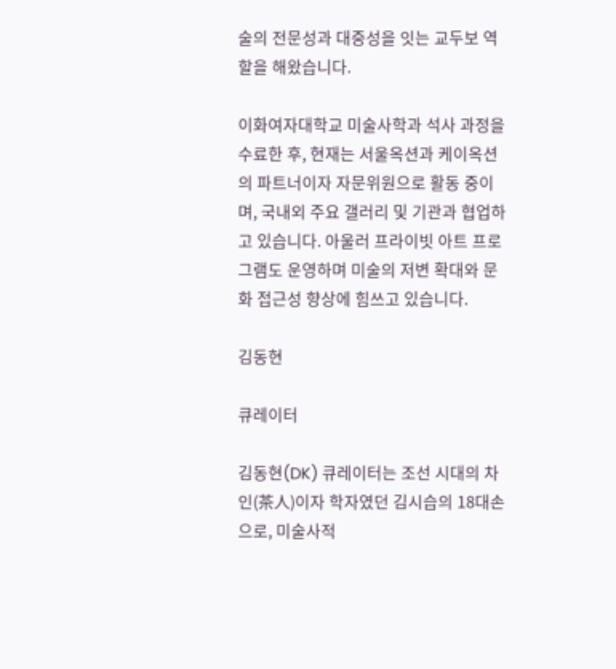술의 전문성과 대중성을 잇는 교두보 역할을 해왔습니다.

이화여자대학교 미술사학과 석사 과정을 수료한 후, 현재는 서울옥션과 케이옥션의 파트너이자 자문위원으로 활동 중이며, 국내외 주요 갤러리 및 기관과 협업하고 있습니다. 아울러 프라이빗 아트 프로그램도 운영하며 미술의 저변 확대와 문화 접근성 향상에 힘쓰고 있습니다.

김동현

큐레이터

김동현(DK) 큐레이터는 조선 시대의 차인(茶人)이자 학자였던 김시습의 18대손으로, 미술사적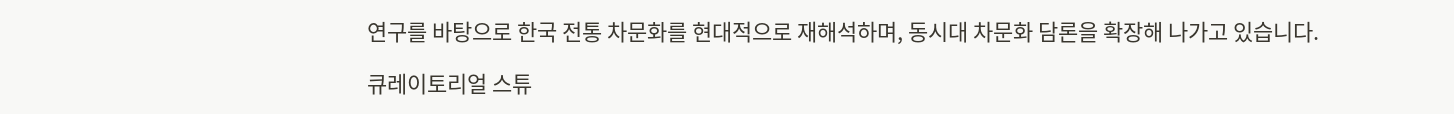연구를 바탕으로 한국 전통 차문화를 현대적으로 재해석하며, 동시대 차문화 담론을 확장해 나가고 있습니다.

큐레이토리얼 스튜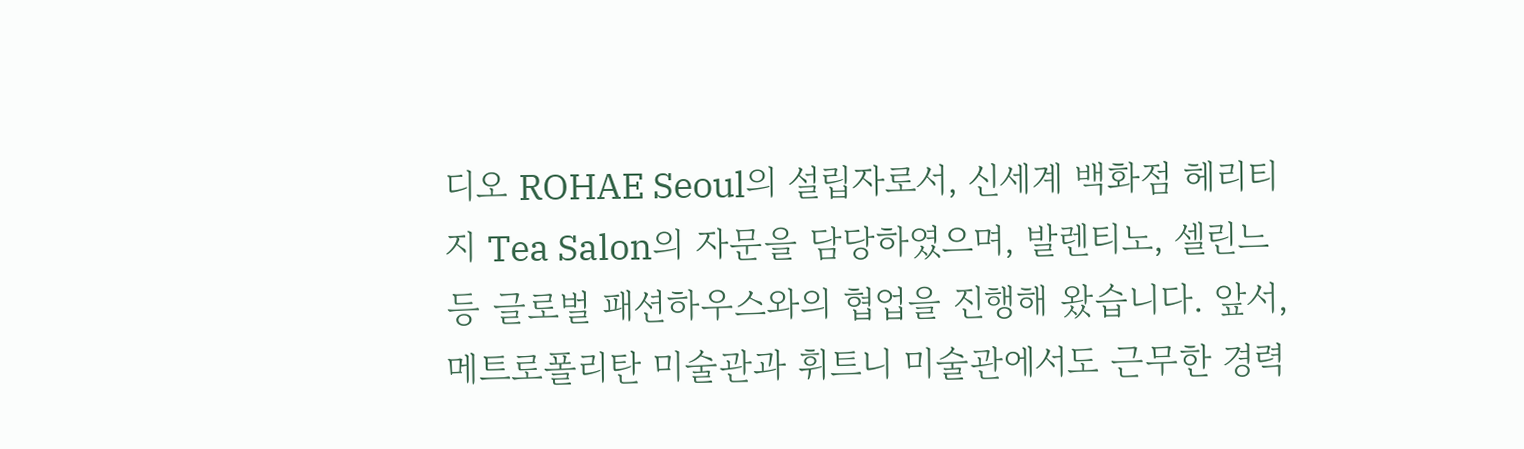디오 ROHAE Seoul의 설립자로서, 신세계 백화점 헤리티지 Tea Salon의 자문을 담당하였으며, 발렌티노, 셀린느 등 글로벌 패션하우스와의 협업을 진행해 왔습니다. 앞서, 메트로폴리탄 미술관과 휘트니 미술관에서도 근무한 경력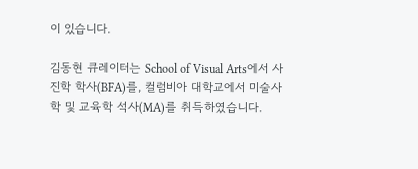이 있습니다.

김동현 큐레이터는 School of Visual Arts에서 사진학 학사(BFA)를, 컬럼비아 대학교에서 미술사학 및 교육학 석사(MA)를 취득하였습니다.